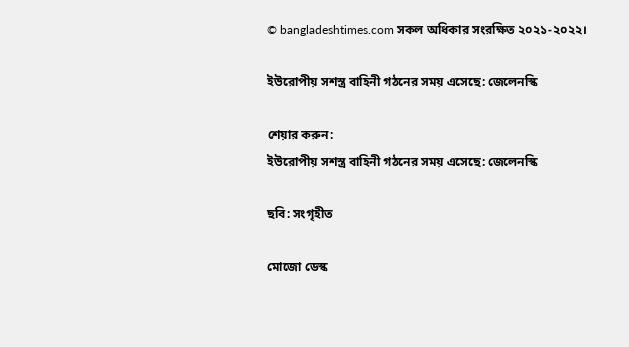© bangladeshtimes.com সকল অধিকার সংরক্ষিত ২০২১-২০২২।

ইউরোপীয় সশস্ত্র বাহিনী গঠনের সময় এসেছে: জেলেনস্কি

শেয়ার করুন:
ইউরোপীয় সশস্ত্র বাহিনী গঠনের সময় এসেছে: জেলেনস্কি

ছবি: সংগৃহীত

মোজো ডেস্ক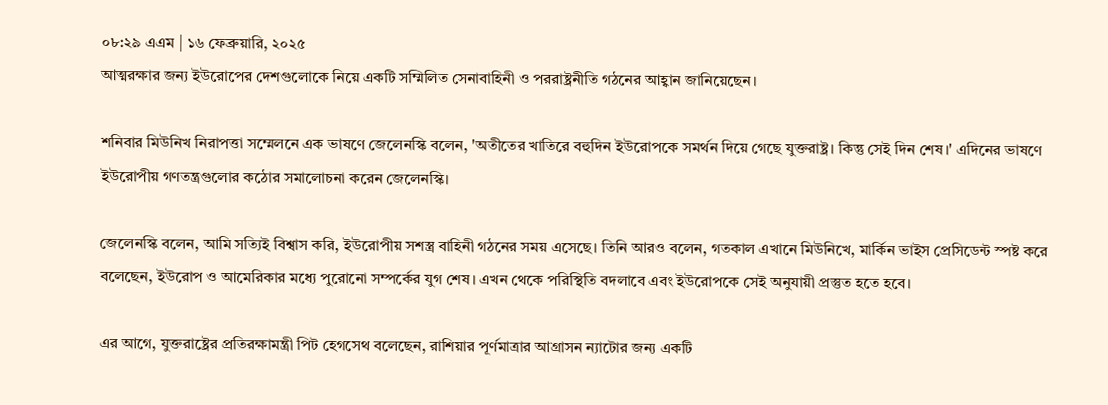০৮:২৯ এএম | ১৬ ফেব্রুয়ারি, ২০২৫
আত্মরক্ষার জন্য ইউরোপের দেশগুলোকে নিয়ে একটি সম্মিলিত সেনাবাহিনী ও পররাষ্ট্রনীতি গঠনের আহ্বান জানিয়েছেন।

শনিবার মিউনিখ নিরাপত্তা সম্মেলনে এক ভাষণে জেলেনস্কি বলেন, 'অতীতের খাতিরে বহুদিন ইউরোপকে সমর্থন দিয়ে গেছে যুক্তরাষ্ট্র। কিন্তু সেই দিন শেষ।' এদিনের ভাষণে ইউরোপীয় গণতন্ত্রগুলোর কঠোর সমালোচনা করেন জেলেনস্কি।

জেলেনস্কি বলেন, আমি সত্যিই বিশ্বাস করি, ইউরোপীয় সশস্ত্র বাহিনী গঠনের সময় এসেছে। তিনি আরও বলেন, গতকাল এখানে মিউনিখে, মার্কিন ভাইস প্রেসিডেন্ট স্পষ্ট করে বলেছেন, ইউরোপ ও আমেরিকার মধ্যে পুরোনো সম্পর্কের যুগ শেষ। এখন থেকে পরিস্থিতি বদলাবে এবং ইউরোপকে সেই অনুযায়ী প্রস্তুত হতে হবে।

এর আগে, যুক্তরাষ্ট্রের প্রতিরক্ষামন্ত্রী পিট হেগসেথ বলেছেন, রাশিয়ার পূর্ণমাত্রার আগ্রাসন ন্যাটোর জন্য একটি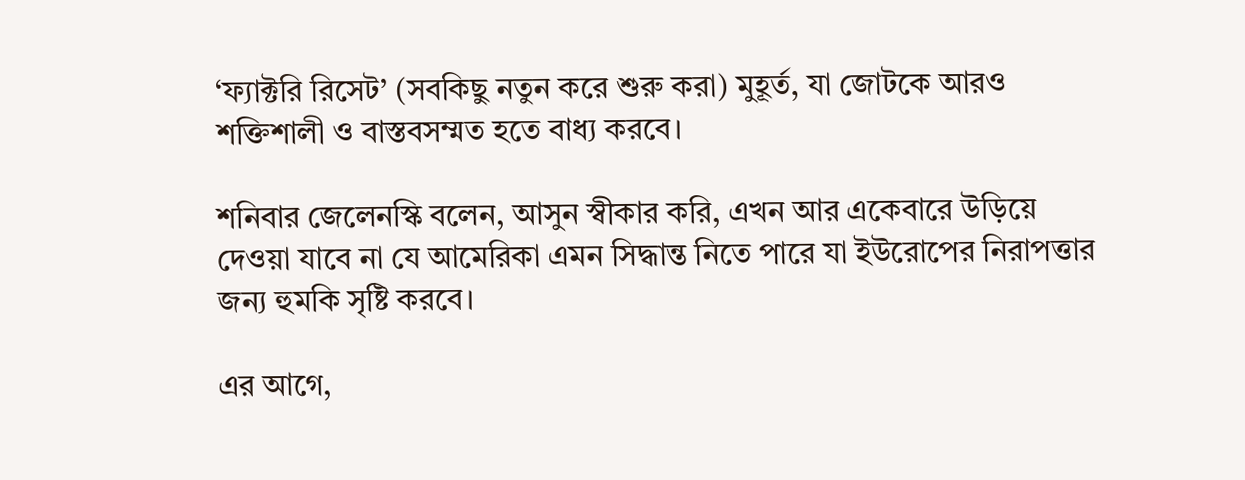‘ফ্যাক্টরি রিসেট’ (সবকিছু নতুন করে শুরু করা) মুহূর্ত, যা জোটকে আরও শক্তিশালী ও বাস্তবসম্মত হতে বাধ্য করবে।

শনিবার জেলেনস্কি বলেন, আসুন স্বীকার করি, এখন আর একেবারে উড়িয়ে দেওয়া যাবে না যে আমেরিকা এমন সিদ্ধান্ত নিতে পারে যা ইউরোপের নিরাপত্তার জন্য হুমকি সৃষ্টি করবে।

এর আগে,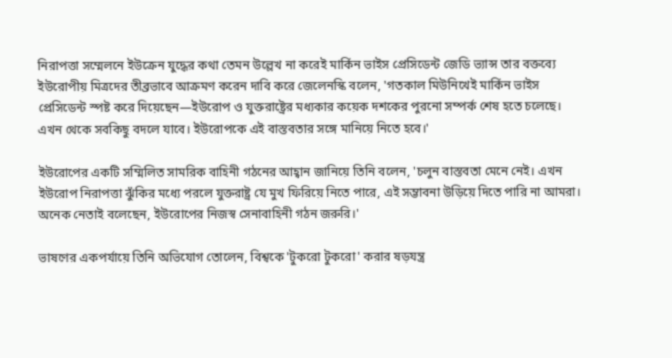নিরাপত্তা সম্মেলনে ইউক্রেন যুদ্ধের কথা তেমন উল্লেখ না করেই মার্কিন ভাইস প্রেসিডেন্ট জেডি ভ্যান্স তার বক্তব্যে ইউরোপীয় মিত্রদের তীব্রভাবে আক্রমণ করেন দাবি করে জেলেনস্কি বলেন, 'গতকাল মিউনিখেই মার্কিন ভাইস প্রেসিডেন্ট স্পষ্ট করে দিয়েছেন—ইউরোপ ও যুক্তরাষ্ট্রের মধ্যকার কয়েক দশকের পুরনো সম্পর্ক শেষ হতে চলেছে। এখন থেকে সবকিছু বদলে যাবে। ইউরোপকে এই বাস্তবতার সঙ্গে মানিয়ে নিতে হবে।'

ইউরোপের একটি সম্মিলিত সামরিক বাহিনী গঠনের আহ্বান জানিয়ে তিনি বলেন, 'চলুন বাস্তবতা মেনে নেই। এখন ইউরোপ নিরাপত্তা ঝুঁকির মধ্যে পরলে যুক্তরাষ্ট্র যে মুখ ফিরিয়ে নিতে পারে, এই সম্ভাবনা উড়িয়ে দিতে পারি না আমরা। অনেক নেতাই বলেছেন, ইউরোপের নিজস্ব সেনাবাহিনী গঠন জরুরি।'

ভাষণের একপর্যায়ে তিনি অভিযোগ তোলেন, বিশ্বকে 'টুকরো টুকরো' করার ষড়যন্ত্র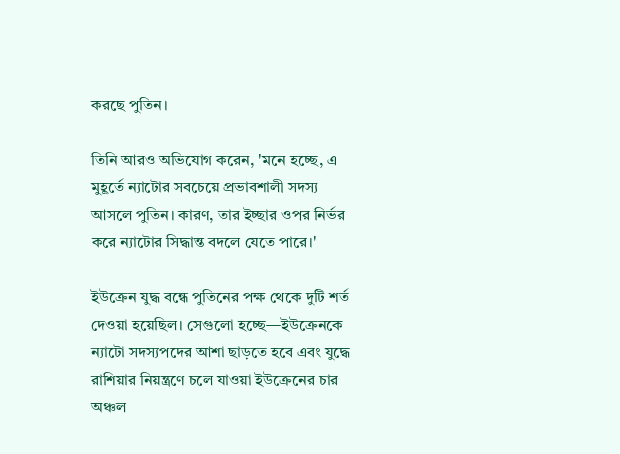করছে পুতিন।

তিনি আরও অভিযোগ করেন, 'মনে হচ্ছে, এ মুহূর্তে ন্যাটোর সবচেয়ে প্রভাবশালী সদস্য আসলে পুতিন। কারণ, তার ইচ্ছার ওপর নির্ভর করে ন্যাটোর সিদ্ধান্ত বদলে যেতে পারে।'

ইউক্রেন যুদ্ধ বন্ধে পুতিনের পক্ষ থেকে দুটি শর্ত দেওয়া হয়েছিল। সেগুলো হচ্ছে—ইউক্রেনকে ন্যাটো সদস্যপদের আশা ছাড়তে হবে এবং যুদ্ধে রাশিয়ার নিয়ন্ত্রণে চলে যাওয়া ইউক্রেনের চার অঞ্চল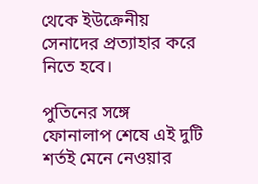থেকে ইউক্রেনীয় সেনাদের প্রত্যাহার করে নিতে হবে।

পুতিনের সঙ্গে ফোনালাপ শেষে এই দুটি শর্তই মেনে নেওয়ার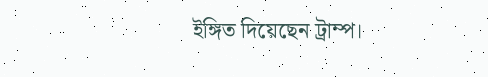ইঙ্গিত দিয়েছেন ট্রাম্প।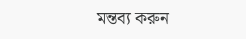মন্তব্য করুন